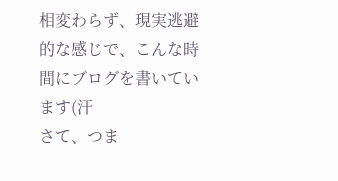相変わらず、現実逃避的な感じで、こんな時間にブログを書いています(汗
さて、つま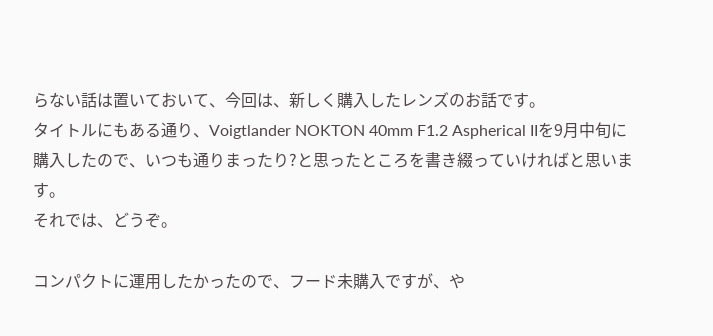らない話は置いておいて、今回は、新しく購入したレンズのお話です。
タイトルにもある通り、Voigtlander NOKTON 40mm F1.2 Aspherical IIを9月中旬に購入したので、いつも通りまったり?と思ったところを書き綴っていければと思います。
それでは、どうぞ。

コンパクトに運用したかったので、フード未購入ですが、や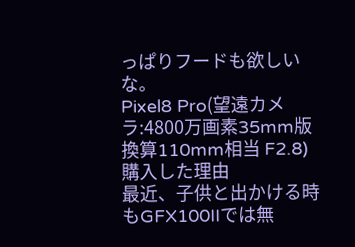っぱりフードも欲しいな。
Pixel8 Pro(望遠カメラ:4800万画素35mm版換算110mm相当 F2.8)
購入した理由
最近、子供と出かける時もGFX100IIでは無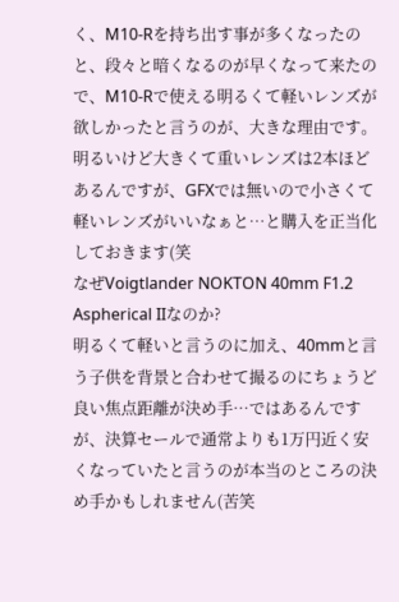く、M10-Rを持ち出す事が多くなったのと、段々と暗くなるのが早くなって来たので、M10-Rで使える明るくて軽いレンズが欲しかったと言うのが、大きな理由です。
明るいけど大きくて重いレンズは2本ほどあるんですが、GFXでは無いので小さくて軽いレンズがいいなぁと…と購入を正当化しておきます(笑
なぜVoigtlander NOKTON 40mm F1.2 Aspherical IIなのか?
明るくて軽いと言うのに加え、40mmと言う子供を背景と合わせて撮るのにちょうど良い焦点距離が決め手…ではあるんですが、決算セールで通常よりも1万円近く安くなっていたと言うのが本当のところの決め手かもしれません(苦笑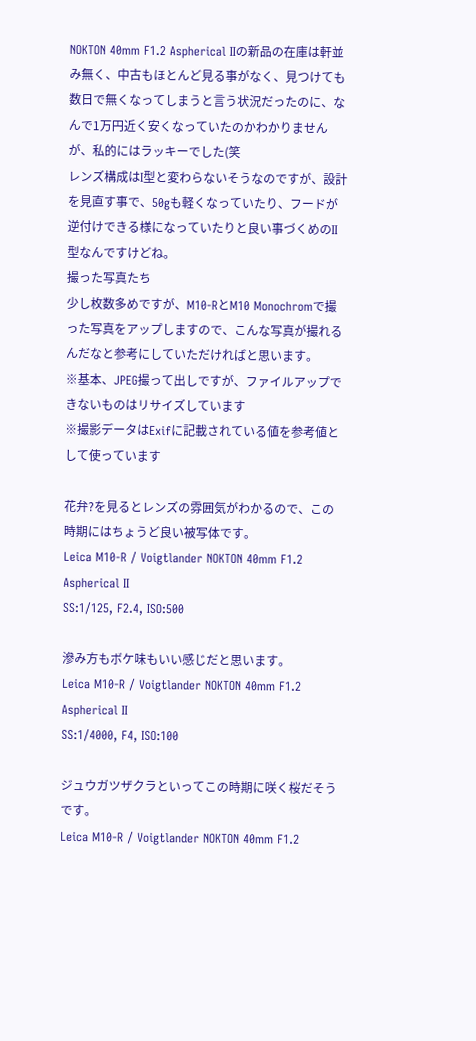NOKTON 40mm F1.2 Aspherical IIの新品の在庫は軒並み無く、中古もほとんど見る事がなく、見つけても数日で無くなってしまうと言う状況だったのに、なんで1万円近く安くなっていたのかわかりませんが、私的にはラッキーでした(笑
レンズ構成はI型と変わらないそうなのですが、設計を見直す事で、50gも軽くなっていたり、フードが逆付けできる様になっていたりと良い事づくめのII型なんですけどね。
撮った写真たち
少し枚数多めですが、M10-RとM10 Monochromで撮った写真をアップしますので、こんな写真が撮れるんだなと参考にしていただければと思います。
※基本、JPEG撮って出しですが、ファイルアップできないものはリサイズしています
※撮影データはExifに記載されている値を参考値として使っています

花弁?を見るとレンズの雰囲気がわかるので、この時期にはちょうど良い被写体です。
Leica M10-R / Voigtlander NOKTON 40mm F1.2 Aspherical II
SS:1/125, F2.4, ISO:500

滲み方もボケ味もいい感じだと思います。
Leica M10-R / Voigtlander NOKTON 40mm F1.2 Aspherical II
SS:1/4000, F4, ISO:100

ジュウガツザクラといってこの時期に咲く桜だそうです。
Leica M10-R / Voigtlander NOKTON 40mm F1.2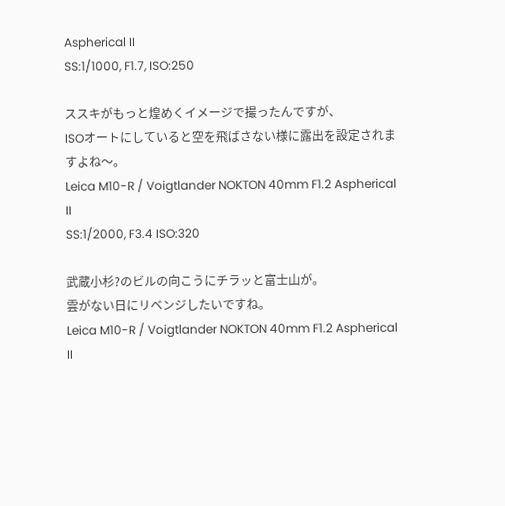Aspherical II
SS:1/1000, F1.7, ISO:250

ススキがもっと煌めくイメージで撮ったんですが、
ISOオートにしていると空を飛ばさない様に露出を設定されますよね〜。
Leica M10-R / Voigtlander NOKTON 40mm F1.2 Aspherical II
SS:1/2000, F3.4 ISO:320

武蔵小杉?のビルの向こうにチラッと富士山が。
雲がない日にリベンジしたいですね。
Leica M10-R / Voigtlander NOKTON 40mm F1.2 Aspherical II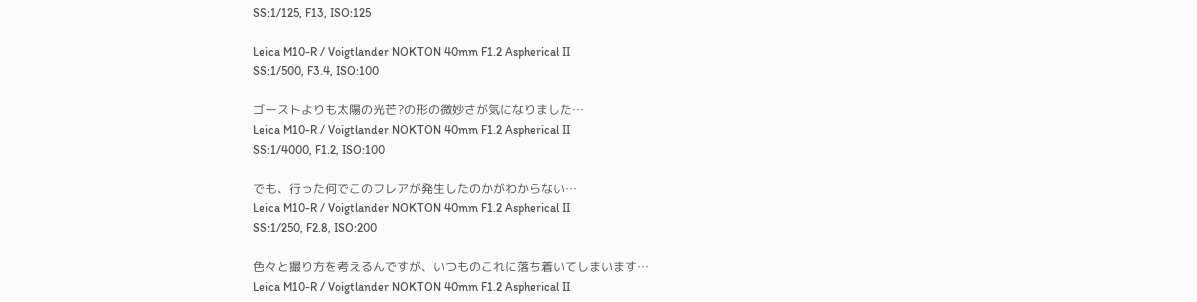SS:1/125, F13, ISO:125

Leica M10-R / Voigtlander NOKTON 40mm F1.2 Aspherical II
SS:1/500, F3.4, ISO:100

ゴーストよりも太陽の光芒?の形の微妙さが気になりました…
Leica M10-R / Voigtlander NOKTON 40mm F1.2 Aspherical II
SS:1/4000, F1.2, ISO:100

でも、行った何でこのフレアが発生したのかがわからない…
Leica M10-R / Voigtlander NOKTON 40mm F1.2 Aspherical II
SS:1/250, F2.8, ISO:200

色々と撮り方を考えるんですが、いつものこれに落ち着いてしまいます…
Leica M10-R / Voigtlander NOKTON 40mm F1.2 Aspherical II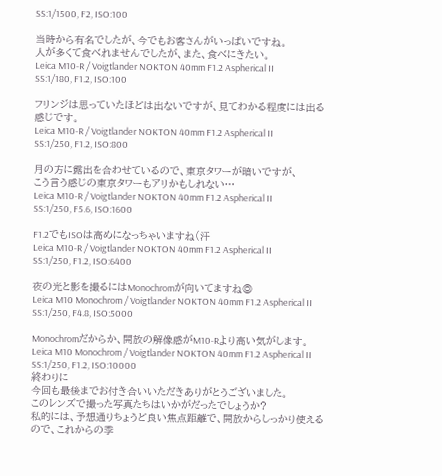SS:1/1500, F2, ISO:100

当時から有名でしたが、今でもお客さんがいっぱいですね。
人が多くて食べれませんでしたが、また、食べにきたい。
Leica M10-R / Voigtlander NOKTON 40mm F1.2 Aspherical II
SS:1/180, F1.2, ISO:100

フリンジは思っていたほどは出ないですが、見てわかる程度には出る感じです。
Leica M10-R / Voigtlander NOKTON 40mm F1.2 Aspherical II
SS:1/250, F1.2, ISO:800

月の方に露出を合わせているので、東京タワーが暗いですが、
こう言う感じの東京タワーもアリかもしれない…
Leica M10-R / Voigtlander NOKTON 40mm F1.2 Aspherical II
SS:1/250, F5.6, ISO:1600

F1.2でもISOは高めになっちゃいますね(汗
Leica M10-R / Voigtlander NOKTON 40mm F1.2 Aspherical II
SS:1/250, F1.2, ISO:6400

夜の光と影を撮るにはMonochromが向いてますね◎
Leica M10 Monochrom / Voigtlander NOKTON 40mm F1.2 Aspherical II
SS:1/250, F4.8, ISO:5000

Monochromだからか、開放の解像感がM10-Rより高い気がします。
Leica M10 Monochrom / Voigtlander NOKTON 40mm F1.2 Aspherical II
SS:1/250, F1.2, ISO:10000
終わりに
今回も最後までお付き合いいただきありがとうございました。
このレンズで撮った写真たちはいかがだったでしょうか?
私的には、予想通りちょうど良い焦点距離で、開放からしっかり使えるので、これからの季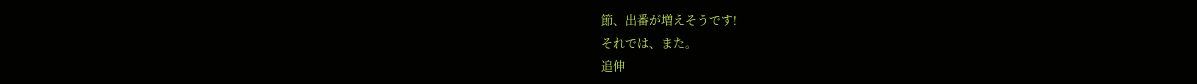節、出番が増えそうです!
それでは、また。
追伸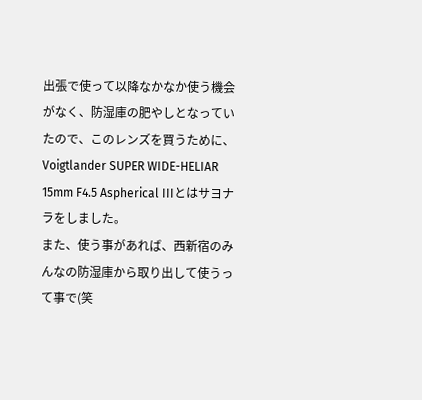出張で使って以降なかなか使う機会がなく、防湿庫の肥やしとなっていたので、このレンズを買うために、Voigtlander SUPER WIDE-HELIAR 15mm F4.5 Aspherical IIIとはサヨナラをしました。
また、使う事があれば、西新宿のみんなの防湿庫から取り出して使うって事で(笑